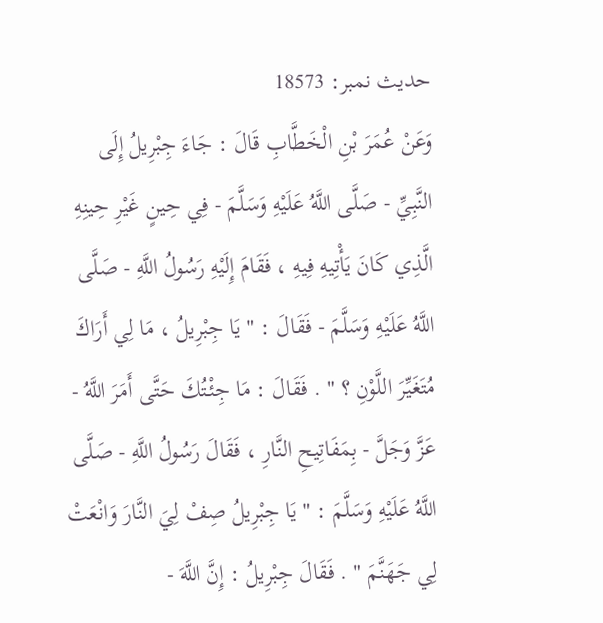حدیث نمبر: 18573
وَعَنْ عُمَرَ بْنِ الْخَطَّابِ قَالَ : جَاءَ جِبْرِيلُ إِلَى النَّبِيِّ - صَلَّى اللَّهُ عَلَيْهِ وَسَلَّمَ - فِي حِينٍ غَيْرِ حِينِهِ الَّذِي كَانَ يَأْتِيهِ فِيهِ ، فَقَامَ إِلَيْهِ رَسُولُ اللَّهِ - صَلَّى اللَّهُ عَلَيْهِ وَسَلَّمَ - فَقَالَ : " يَا جِبْرِيلُ ، مَا لِي أَرَاكَ مُتَغَيِّرَ اللَّوْنِ ؟ " . فَقَالَ : مَا جِئْتُكَ حَتَّى أَمَرَ اللَّهُ - عَزَّ وَجَلَّ - بِمَفَاتِيحِ النَّارِ ، فَقَالَ رَسُولُ اللَّهِ - صَلَّى اللَّهُ عَلَيْهِ وَسَلَّمَ : " يَا جِبْرِيلُ صِفْ لِيَ النَّارَ وَانْعَتْ لِي جَهَنَّمَ " . فَقَالَ جِبْرِيلُ : إِنَّ اللَّهَ -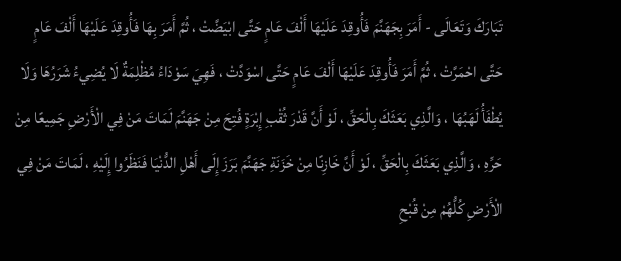تَبَارَكَ وَتَعَالَى - أَمَرَ بِجَهَنَّمَ فَأُوقِدَ عَلَيْهَا أَلْفَ عَامٍ حَتَّى ابْيَضَّتْ ، ثُمَّ أَمَرَ بِهَا فَأُوقِدَ عَلَيْهَا أَلْفَ عَامٍ حَتَّى احْمَرَّتْ ، ثُمَّ أَمَرَ فَأُوقِدَ عَلَيْهَا أَلْفَ عَامٍ حَتَّى اسْوَدَّتْ ، فَهِيَ سَوْدَاءُ مُظْلِمَةٌ لَا يُضِيءُ شَرَرُهَا وَلَا يُطْفَأُ لَهَبُهَا ، وَالَّذِي بَعَثَكَ بِالْحَقِّ ، لَوْ أَنَّ قَدْرَ ثُقْبِ إِبْرَةٍ فُتِحَ مِنْ جَهَنَّمَ لَمَاتَ مَنْ فِي الْأَرْضِ جَمِيعًا مِنْ حَرِّهِ ، وَالَّذِي بَعَثَكَ بِالْحَقِّ ، لَوْ أَنَّ خَازِنًا مِنْ خَزَنَةِ جَهَنَّمَ بَرَزَ إِلَى أَهْلِ الدُّنْيَا فَنَظَرُوا إِلَيْهِ ، لَمَاتَ مَنْ فِي الْأَرْضِ كُلُّهُمْ مِنْ قُبْحِ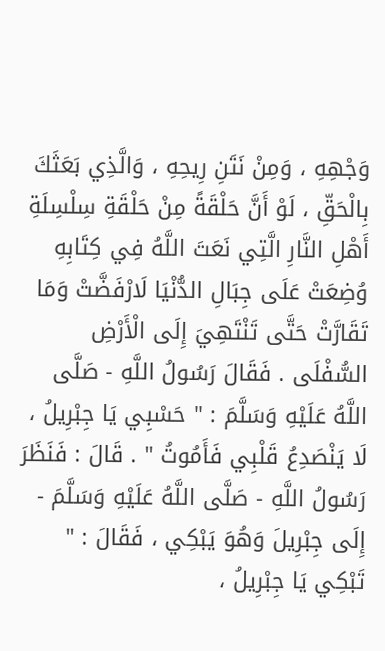وَجْهِهِ ، وَمِنْ نَتَنِ رِيحِهِ ، وَالَّذِي بَعَثَكَ بِالْحَقِّ ، لَوْ أَنَّ حَلْقَةً مِنْ حَلْقَةِ سِلْسِلَةِ أَهْلِ النَّارِ الَّتِي نَعَتَ اللَّهُ فِي كِتَابِهِ وُضِعَتْ عَلَى جِبَالِ الدُّنْيَا لَارْفَضَّتْ وَمَا تَقَارَّتْ حَتَّى تَنْتَهِيَ إِلَى الْأَرْضِ السُّفْلَى . فَقَالَ رَسُولُ اللَّهِ - صَلَّى اللَّهُ عَلَيْهِ وَسَلَّمَ : " حَسْبِي يَا جِبْرِيلُ ، لَا يَنْصَدِعُ قَلْبِي فَأَمُوتُ " . قَالَ : فَنَظَرَ رَسُولُ اللَّهِ - صَلَّى اللَّهُ عَلَيْهِ وَسَلَّمَ - إِلَى جِبْرِيلَ وَهُوَ يَبْكِي ، فَقَالَ : " تَبْكِي يَا جِبْرِيلُ ،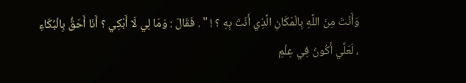وَأَنْتَ مِنَ اللَّهِ بِالْمَكَانِ الَّذِي أَنْتَ بِهِ ؟ ! " . فَقَالَ : وَمَا لِي لَا أَبْكِي ؟ أَنَا أَحَقُّ بِالْبُكَاءِ ، لَعَلِّي أَكُونُ فِي عِلْمِ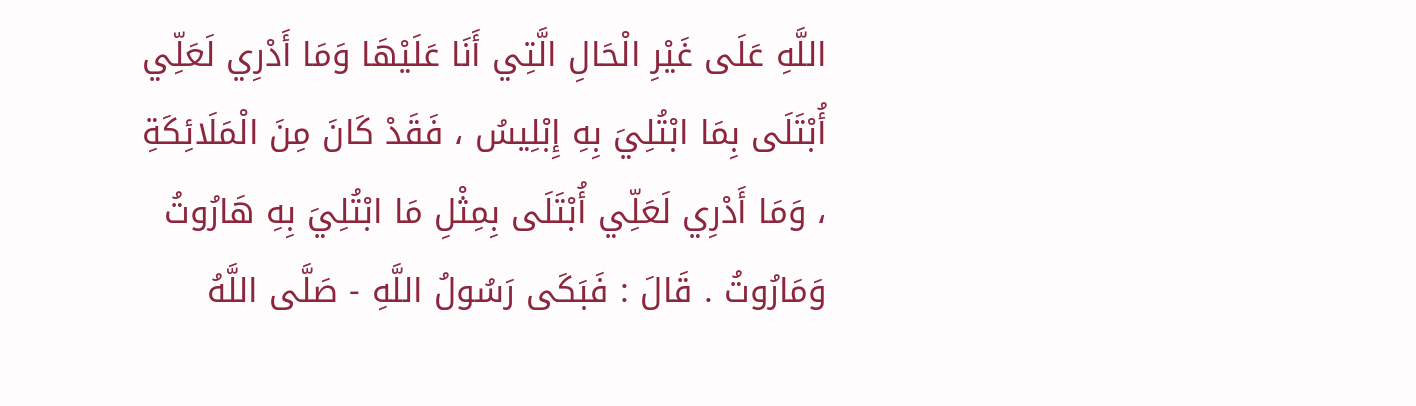اللَّهِ عَلَى غَيْرِ الْحَالِ الَّتِي أَنَا عَلَيْهَا وَمَا أَدْرِي لَعَلِّي أُبْتَلَى بِمَا ابْتُلِيَ بِهِ إِبْلِيسُ ، فَقَدْ كَانَ مِنَ الْمَلَائِكَةِ ، وَمَا أَدْرِي لَعَلِّي أُبْتَلَى بِمِثْلِ مَا ابْتُلِيَ بِهِ هَارُوتُ وَمَارُوتُ . قَالَ : فَبَكَى رَسُولُ اللَّهِ - صَلَّى اللَّهُ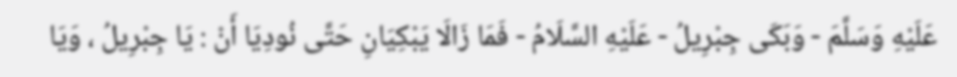عَلَيْهِ وَسَلَّمَ - وَبَكَى جِبْرِيلُ - عَلَيْهِ السَّلَامُ - فَمَا زَالَا يَبْكِيَانِ حَتَّى نُودِيَا أَنْ : يَا جِبْرِيلُ ، وَيَا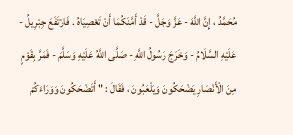مُحَمَّدُ ، إِنَّ اللَّهَ - عَزَّ وَجَلَّ - قَدْ أَمَّنَكُمَا أَنْ تَعْصِيَاهُ . فَارْتَفَعَ جِبْرِيلُ - عَلَيْهِ السَّلَامُ - وَخَرَجَ رَسُولُ اللَّهِ - صَلَّى اللَّهُ عَلَيْهِ وَسَلَّمَ - فَمَرَّ بِقَوْمٍ مِنَ الْأَنْصَارِ يَضْحَكُونَ وَيَلْعَبُونَ ، فَقَالَ : " أَتَضْحَكُونَ وَوَرَاءَكُمْ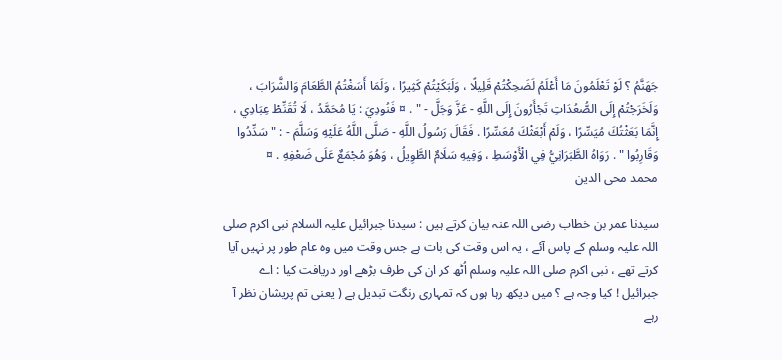جَهَنَّمُ ؟ لَوْ تَعْلَمُونَ مَا أَعْلَمُ لَضَحِكْتُمْ قَلِيلًا ، وَلَبَكَيْتُمْ كَثِيرًا ، وَلَمَا أَسَغْتُمُ الطَّعَامَ وَالشَّرَابَ ، وَلَخَرَجْتُمْ إِلَى الصُّعُدَاتِ تَجْأَرُونَ إِلَى اللَّهِ - عَزَّ وَجَلَّ - " . ¤ فَنُودِيَ : يَا مُحَمَّدُ ، لَا تُقَنِّطْ عِبَادِي ، إِنَّمَا بَعَثْتُكَ مُيَسِّرًا ، وَلَمْ أَبْعَثْكَ مُعَسِّرًا . فَقَالَ رَسُولُ اللَّهِ - صَلَّى اللَّهُ عَلَيْهِ وَسَلَّمَ - : " سَدِّدُوا وَقَارِبُوا " . رَوَاهُ الطَّبَرَانِيُّ فِي الْأَوْسَطِ ، وَفِيهِ سَلَامٌ الطَّوِيلُ ، وَهُوَ مُجْمَعٌ عَلَى ضَعْفِهِ . ¤
محمد محی الدین

سیدنا عمر بن خطاب رضی اللہ عنہ بیان کرتے ہیں : سیدنا جبرائیل علیہ السلام نبی اکرم صلی اللہ علیہ وسلم کے پاس آئے ، یہ اس وقت کی بات ہے جس وقت میں وہ عام طور پر نہیں آیا کرتے تھے ، نبی اکرم صلی اللہ علیہ وسلم اُٹھ کر ان کی طرف بڑھے اور دریافت کیا : اے جبرائیل ! کیا وجہ ہے ؟ میں دیکھ رہا ہوں کہ تمہاری رنگت تبدیل ہے ( یعنی تم پریشان نظر آ رہے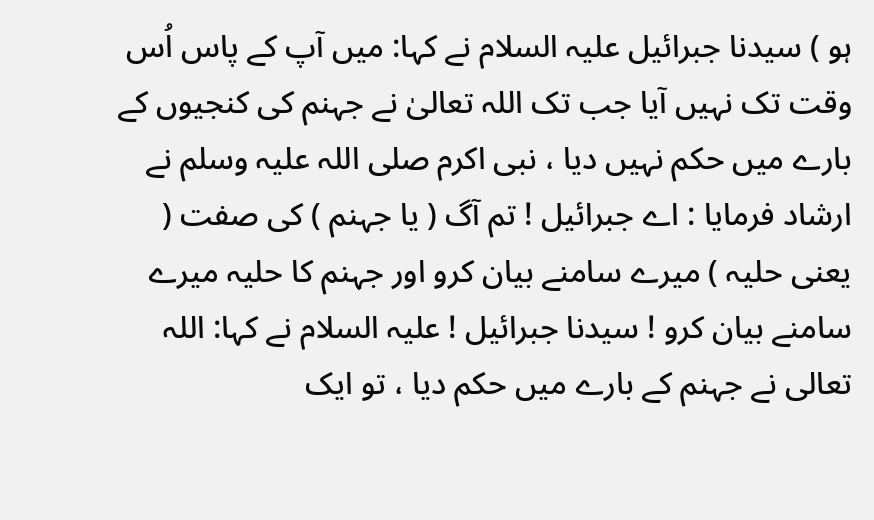ہو ) سیدنا جبرائیل علیہ السلام نے کہا: میں آپ کے پاس اُس وقت تک نہیں آیا جب تک اللہ تعالیٰ نے جہنم کی کنجیوں کے بارے میں حکم نہیں دیا ، نبی اکرم صلی اللہ علیہ وسلم نے ارشاد فرمایا : اے جبرائیل ! تم آگ ( یا جہنم ) کی صفت ( یعنی حلیہ ) میرے سامنے بیان کرو اور جہنم کا حلیہ میرے سامنے بیان کرو ! سیدنا جبرائیل ! علیہ السلام نے کہا: اللہ تعالی نے جہنم کے بارے میں حکم دیا ، تو ایک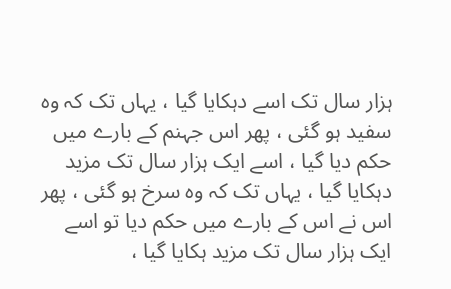ہزار سال تک اسے دہکایا گیا ، یہاں تک کہ وہ سفید ہو گئی ، پھر اس جہنم کے بارے میں حکم دیا گیا ، اسے ایک ہزار سال تک مزید دہکایا گیا ، یہاں تک کہ وہ سرخ ہو گئی ، پھر اس نے اس کے بارے میں حکم دیا تو اسے ایک ہزار سال تک مزید ہکایا گیا ،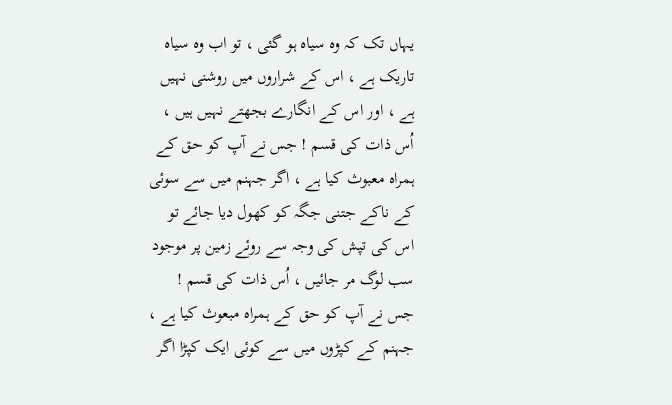یہاں تک کہ وہ سیاہ ہو گئی ، تو اب وہ سیاہ تاریک ہے ، اس کے شراروں میں روشنی نہیں ہے ، اور اس کے انگارے بجھتے نہیں ہیں ، اُس ذات کی قسم ! جس نے آپ کو حق کے ہمراہ معبوث کیا ہے ، اگر جہنم میں سے سوئی کے ناکے جتنی جگہ کو کھول دیا جائے تو اس کی تپش کی وجہ سے روئے زمین پر موجود سب لوگ مر جائیں ، اُس ذات کی قسم ! جس نے آپ کو حق کے ہمراہ مبعوث کیا ہے ، جہنم کے کپڑوں میں سے کوئی ایک کپڑا اگر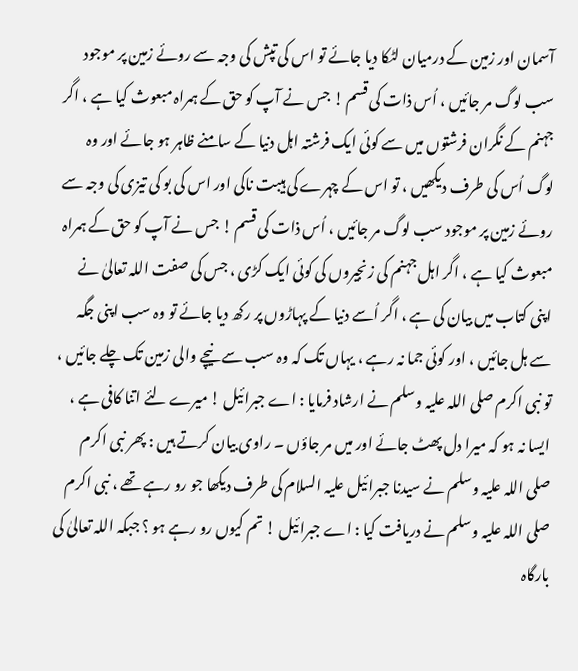آسمان اور زمین کے درمیان لٹکا دیا جائے تو اس کی تپش کی وجہ سے روئے زمین پر موجود سب لوگ مر جائیں ، اُس ذات کی قسم ! جس نے آپ کو حق کے ہمراہ مبعوث کیا ہے ، اگر جہنم کے نگران فرشتوں میں سے کوئی ایک فرشتہ اہل دنیا کے سامنے ظاہر ہو جائے اور وہ لوگ اُس کی طرف دیکھیں ، تو اس کے چہرے کی ہیبت ناکی اور اس کی بو کی تیزی کی وجہ سے روئے زمین پر موجود سب لوگ مر جائیں ، اُس ذات کی قسم ! جس نے آپ کو حق کے ہمراہ مبعوث کیا ہے ، اگر اہل جہنم کی زنجیروں کی کوئی ایک کڑی ، جس کی صفت اللہ تعالیٰ نے اپنی کتاب میں بیان کی ہے ، اگر اُسے دنیا کے پہاڑوں پر رکھ دیا جائے تو وہ سب اپنی جگہ سے ہل جائیں ، اور کوئی جما نہ رہے ، یہاں تک کہ وہ سب سے نیچے والی زمین تک چلے جائیں ، تو نبی اکرم صلی اللہ علیہ وسلم نے ارشاد فرمایا : اے جبرائیل ! میرے لئے اتنا کافی ہے ، ایسا نہ ہو کہ میرا دل پھٹ جائے اور میں مر جاؤں ۔ راوی بیان کرتے ہیں : پھر نبی اکرم صلی اللہ علیہ وسلم نے سیدنا جبرائیل علیہ السلام کی طرف دیکھا جو رو رہے تھے ، نبی اکرم صلی اللہ علیہ وسلم نے دریافت کیا : اے جبرائیل ! تم کیوں رو رہے ہو ؟ جبکہ اللہ تعالیٰ کی بارگاہ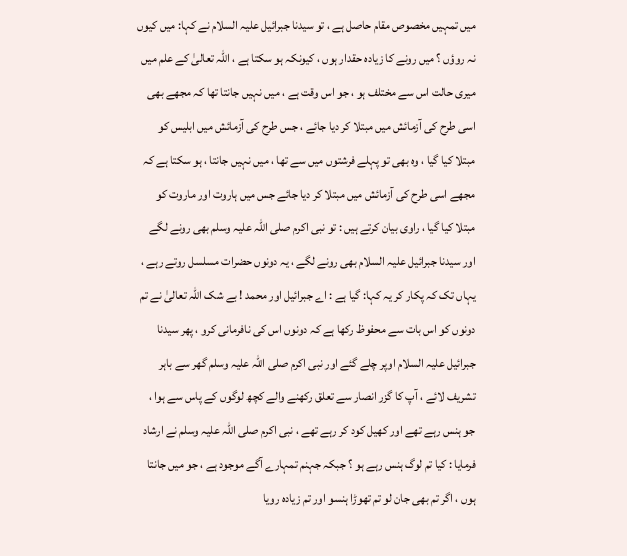میں تمہیں مخصوص مقام حاصل ہے ، تو سیدنا جبرائیل علیہ السلام نے کہا: میں کیوں نہ روؤں ؟ میں رونے کا زیادہ حقدار ہوں ، کیونکہ ہو سکتا ہے ، اللہ تعالیٰ کے علم میں میری حالت اس سے مختلف ہو ، جو اس وقت ہے ، میں نہیں جانتا تھا کہ مجھے بھی اسی طرح کی آزمائش میں مبتلا کر دیا جائے ، جس طرح کی آزمائش میں ابلیس کو مبتلا کیا گیا ، وہ بھی تو پہلے فرشتوں میں سے تھا ، میں نہیں جانتا ، ہو سکتا ہے کہ مجھے اسی طرح کی آزمائش میں مبتلا کر دیا جائے جس میں ہاروت اور ماروت کو مبتلا کیا گیا ، راوی بیان کرتے ہیں : تو نبی اکرم صلی اللہ علیہ وسلم بھی رونے لگے اور سیدنا جبرائیل علیہ السلام بھی رونے لگے ، یہ دونوں حضرات مسلسل روتے رہے ، یہاں تک کہ پکار کر یہ کہا: گیا ہے : اے جبرائیل اور محمد ! بے شک اللہ تعالیٰ نے تم دونوں کو اس بات سے محفوظ رکھا ہے کہ دونوں اس کی نافرمانی کرو ، پھر سیدنا جبرائیل علیہ السلام اوپر چلے گئے اور نبی اکرم صلی اللہ علیہ وسلم گھر سے باہر تشریف لائے ، آپ کا گزر انصار سے تعلق رکھنے والے کچھ لوگوں کے پاس سے ہوا ، جو ہنس رہے تھے اور کھیل کود کر رہے تھے ، نبی اکرم صلی اللہ علیہ وسلم نے ارشاد فرمایا : کیا تم لوگ ہنس رہے ہو ؟ جبکہ جہنم تمہارے آگے موجود ہے ، جو میں جانتا ہوں ، اگر تم بھی جان لو تم تھوڑا ہنسو اور تم زیادہ رویا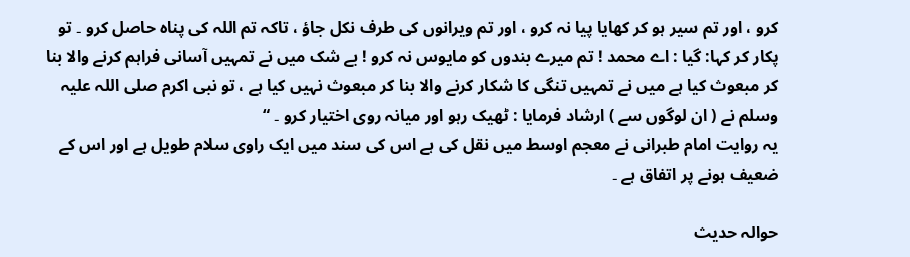کرو ، اور تم سیر ہو کر کھایا پیا نہ کرو ، اور تم ویرانوں کی طرف نکل جاؤ ، تاکہ تم اللہ کی پناہ حاصل کرو ۔ تو پکار کر کہا: گیا : اے محمد ! تم میرے بندوں کو مایوس نہ کرو ! بے شک میں نے تمہیں آسانی فراہم کرنے والا بنا کر مبعوث کیا ہے میں نے تمہیں تنگی کا شکار کرنے والا بنا کر مبعوث نہیں کیا ہے ، تو نبی اکرم صلی اللہ علیہ وسلم نے ( ان لوگوں سے ) ارشاد فرمایا : ٹھیک رہو اور میانہ روی اختیار کرو ۔ “
یہ روایت امام طبرانی نے معجم اوسط میں نقل کی ہے اس کی سند میں ایک راوی سلام طویل ہے اور اس کے ضعیف ہونے پر اتفاق ہے ۔

حوالہ حدیث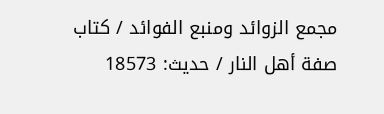مجمع الزوائد ومنبع الفوائد / كتاب صفة أهل النار / حدیث: 18573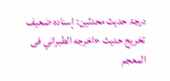درجۂ حدیث محدثین: إسنادہ ضعیف
تخریج حدیث «اخرجه الطبراني فى المعجم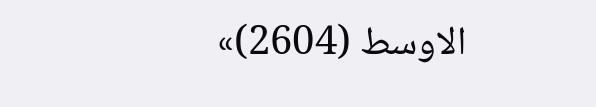الاوسط (2604)»